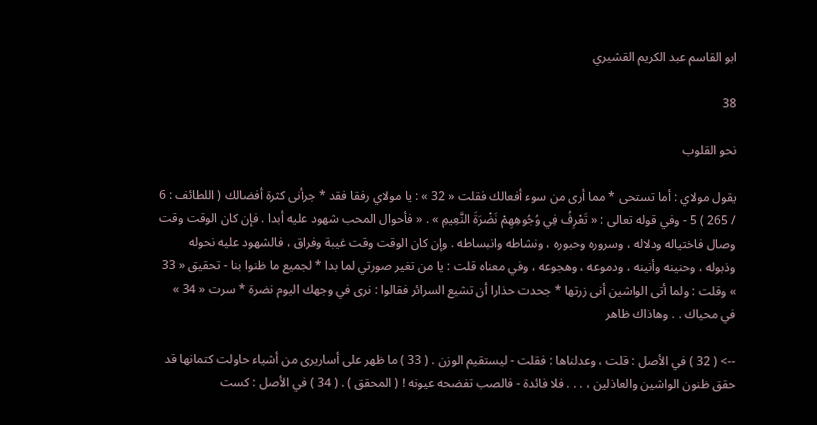ابو القاسم عبد الكريم القشيري

38

نحو القلوب

يقول مولاي : أما تستحى * مما أرى من سوء أفعالك فقلت « 32 » : يا مولاي رفقا فقد * جرأنى كثرة أفضالك ( اللطائف : 6 / 265 ) 5 - وفي قوله تعالى : « تَعْرِفُ فِي وُجُوهِهِمْ نَضْرَةَ النَّعِيمِ » . « فأحوال المحب شهود عليه أبدا . فإن كان الوقت وقت وصال فاختياله ودلاله ، وسروره وحبوره ، ونشاطه وانبساطه . وإن كان الوقت وقت غيبة وفراق ، فالشهود عليه نحوله وذبوله ، وحنينه وأنينه ، ودموعه ، وهجوعه ، وفي معناه قلت : يا من تغير صورتي لما بدا * لجميع ما ظنوا بنا - تحقيق « 33 » وقلت : ولما أتى الواشين أنى زرتها * جحدت حذارا أن تشيع السرائر فقالوا : نرى في وجهك اليوم نضرة * سرت « 34 » في محياك . . وهاذاك ظاهر

--> ( 32 ) في الأصل : قلت ، وعدلناها : فقلت - ليستقيم الوزن . ( 33 ) ما ظهر على أساريرى من أشياء حاولت كتمانها قد حقق ظنون الواشين والعاذلين ، . . . فلا فائدة - فالصب تفضحه عيونه ! ( المحقق ) . ( 34 ) في الأصل : كست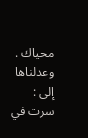محياك . وعدلناها إلى : سرت في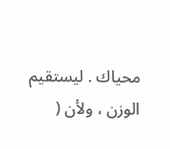محياك . ليستقيم الوزن ، ولأن (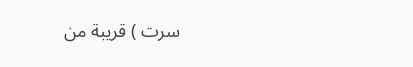سرت ) قريبة من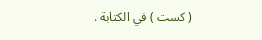( كست ) في الكتابة .